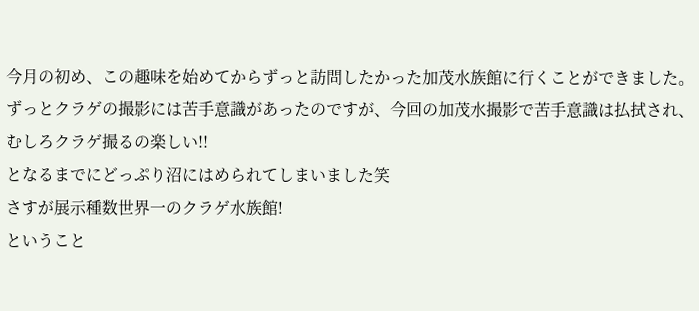今月の初め、この趣味を始めてからずっと訪問したかった加茂水族館に行くことができました。
ずっとクラゲの撮影には苦手意識があったのですが、今回の加茂水撮影で苦手意識は払拭され、むしろクラゲ撮るの楽しい!!
となるまでにどっぷり沼にはめられてしまいました笑
さすが展示種数世界一のクラゲ水族館!
ということ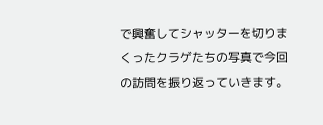で興奮してシャッターを切りまくったクラゲたちの写真で今回の訪問を振り返っていきます。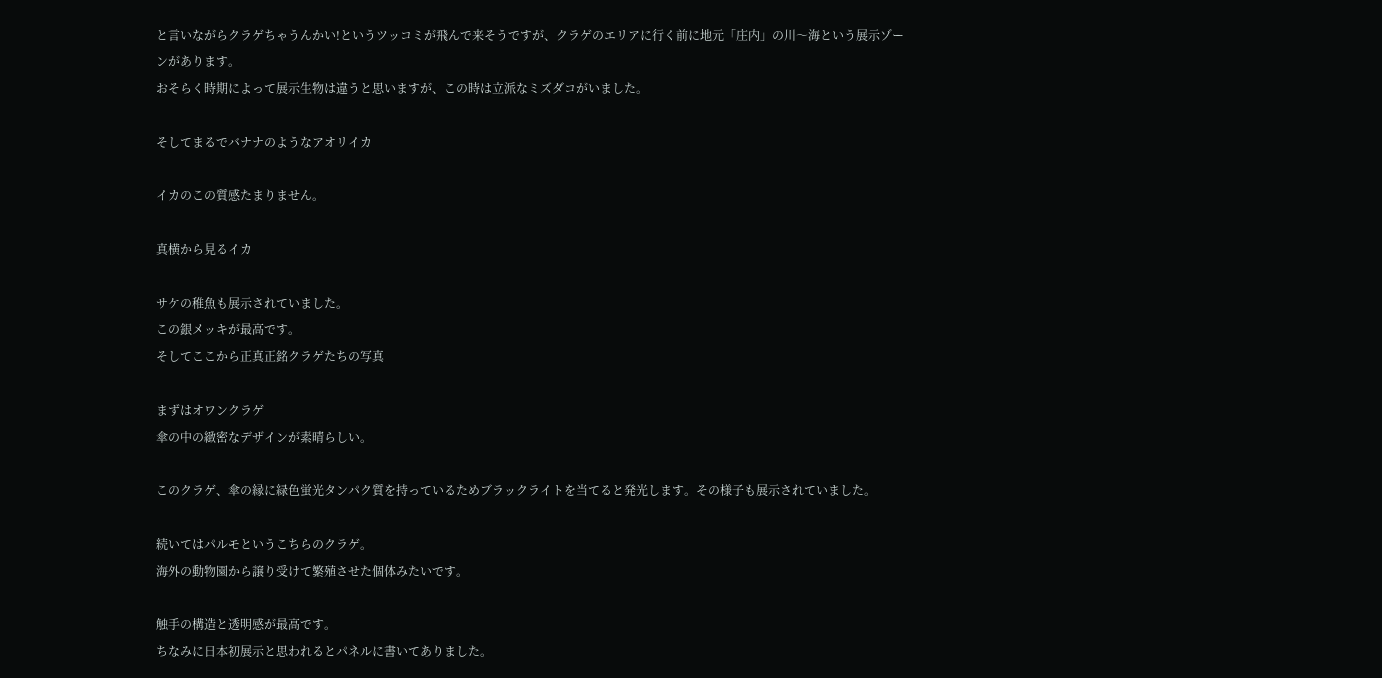と言いながらクラゲちゃうんかい!というツッコミが飛んで来そうですが、クラゲのエリアに行く前に地元「庄内」の川〜海という展示ゾーンがあります。
おそらく時期によって展示生物は違うと思いますが、この時は立派なミズダコがいました。

そしてまるでバナナのようなアオリイカ

イカのこの質感たまりません。

真横から見るイカ

サケの稚魚も展示されていました。
この銀メッキが最高です。
そしてここから正真正銘クラゲたちの写真

まずはオワンクラゲ
傘の中の緻密なデザインが素晴らしい。

このクラゲ、傘の縁に緑色蛍光タンパク質を持っているためブラックライトを当てると発光します。その様子も展示されていました。

続いてはパルモというこちらのクラゲ。
海外の動物園から譲り受けて繁殖させた個体みたいです。

触手の構造と透明感が最高です。
ちなみに日本初展示と思われるとパネルに書いてありました。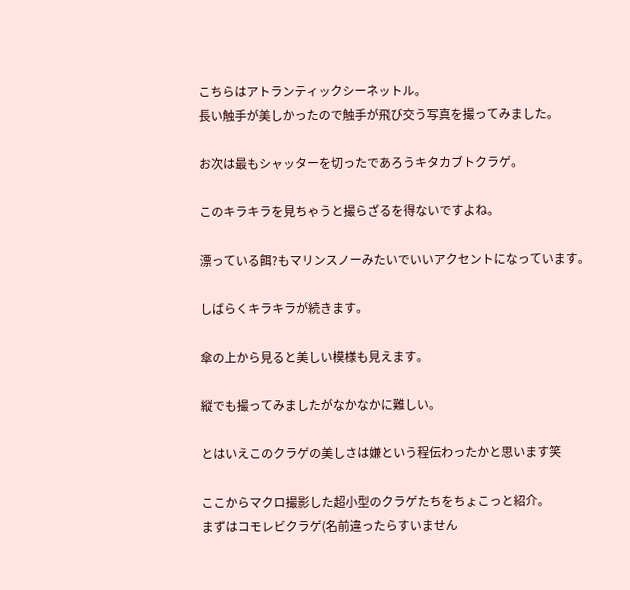こちらはアトランティックシーネットル。
長い触手が美しかったので触手が飛び交う写真を撮ってみました。

お次は最もシャッターを切ったであろうキタカブトクラゲ。

このキラキラを見ちゃうと撮らざるを得ないですよね。

漂っている餌?もマリンスノーみたいでいいアクセントになっています。

しばらくキラキラが続きます。

傘の上から見ると美しい模様も見えます。

縦でも撮ってみましたがなかなかに難しい。

とはいえこのクラゲの美しさは嫌という程伝わったかと思います笑

ここからマクロ撮影した超小型のクラゲたちをちょこっと紹介。
まずはコモレビクラゲ(名前違ったらすいません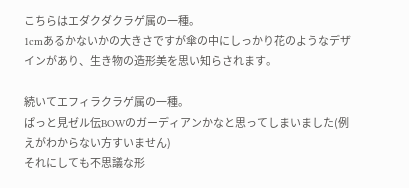こちらはエダクダクラゲ属の一種。
1cmあるかないかの大きさですが傘の中にしっかり花のようなデザインがあり、生き物の造形美を思い知らされます。

続いてエフィラクラゲ属の一種。
ぱっと見ゼル伝BOWのガーディアンかなと思ってしまいました(例えがわからない方すいません)
それにしても不思議な形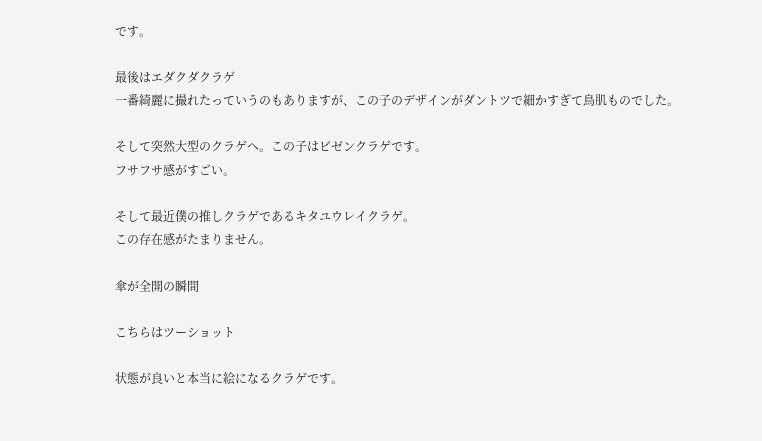です。

最後はエダクダクラゲ
一番綺麗に撮れたっていうのもありますが、この子のデザインがダントツで細かすぎて鳥肌ものでした。

そして突然大型のクラゲへ。この子はビゼンクラゲです。
フサフサ感がすごい。

そして最近僕の推しクラゲであるキタユウレイクラゲ。
この存在感がたまりません。

傘が全開の瞬間

こちらはツーショット

状態が良いと本当に絵になるクラゲです。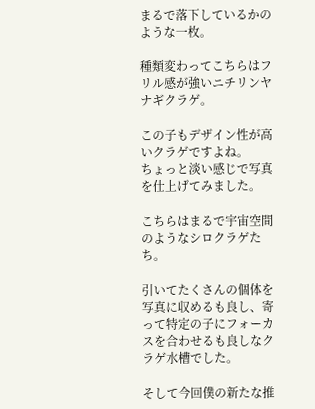まるで落下しているかのような一枚。

種類変わってこちらはフリル感が強いニチリンヤナギクラゲ。

この子もデザイン性が高いクラゲですよね。
ちょっと淡い感じで写真を仕上げてみました。

こちらはまるで宇宙空間のようなシロクラゲたち。

引いてたくさんの個体を写真に収めるも良し、寄って特定の子にフォーカスを合わせるも良しなクラゲ水槽でした。

そして今回僕の新たな推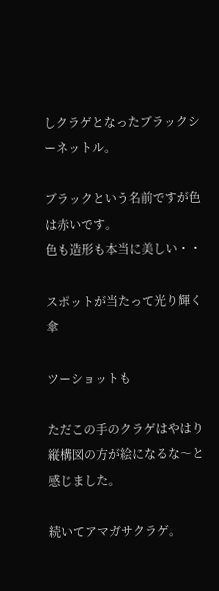しクラゲとなったブラックシーネットル。

ブラックという名前ですが色は赤いです。
色も造形も本当に美しい・・

スポットが当たって光り輝く傘

ツーショットも

ただこの手のクラゲはやはり縦構図の方が絵になるな〜と感じました。

続いてアマガサクラゲ。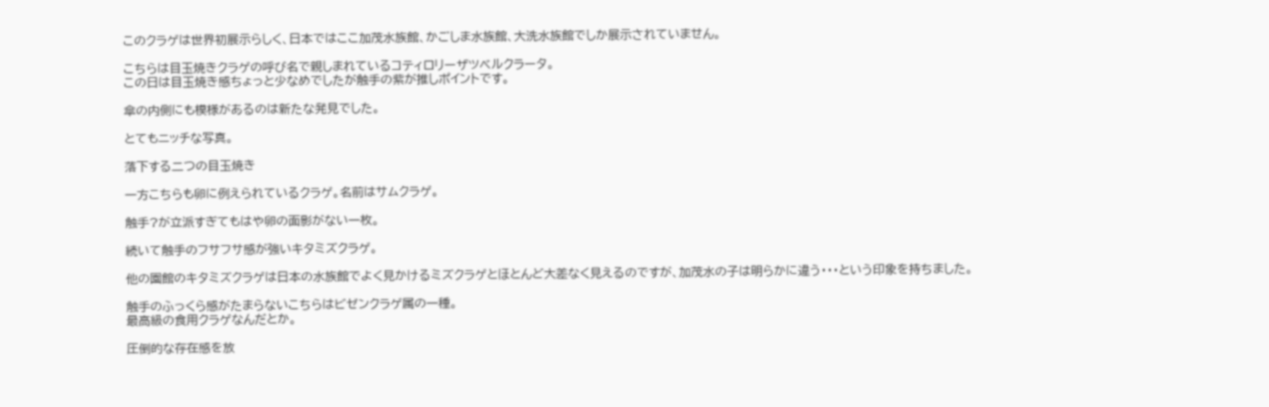このクラゲは世界初展示らしく、日本ではここ加茂水族館、かごしま水族館、大洗水族館でしか展示されていません。

こちらは目玉焼きクラゲの呼び名で親しまれているコティロリーザツベルクラータ。
この日は目玉焼き感ちょっと少なめでしたが触手の紫が推しポイントです。

傘の内側にも模様があるのは新たな発見でした。

とてもニッチな写真。

落下する二つの目玉焼き

一方こちらも卵に例えられているクラゲ。名前はサムクラゲ。

触手?が立派すぎてもはや卵の面影がない一枚。

続いて触手のフサフサ感が強いキタミズクラゲ。

他の園館のキタミズクラゲは日本の水族館でよく見かけるミズクラゲとほとんど大差なく見えるのですが、加茂水の子は明らかに違う・・・という印象を持ちました。

触手のふっくら感がたまらないこちらはビゼンクラゲ属の一種。
最高級の食用クラゲなんだとか。

圧倒的な存在感を放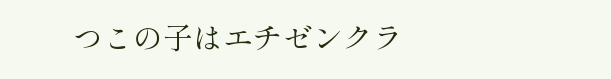つこの子はエチゼンクラ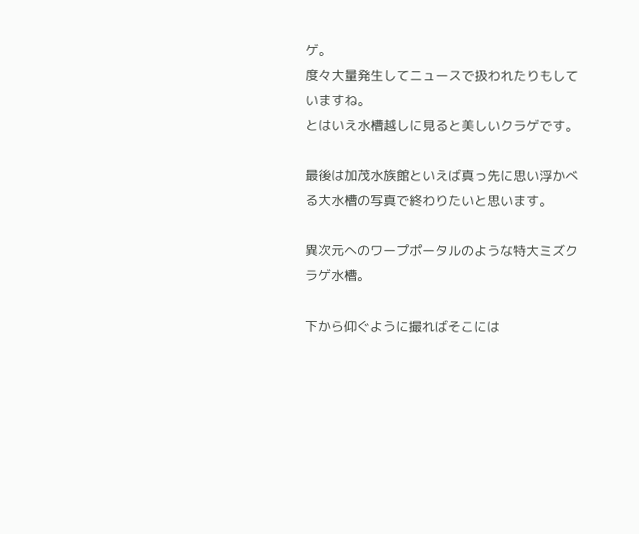ゲ。
度々大量発生してニュースで扱われたりもしていますね。
とはいえ水槽越しに見ると美しいクラゲです。

最後は加茂水族館といえば真っ先に思い浮かべる大水槽の写真で終わりたいと思います。

異次元へのワープポータルのような特大ミズクラゲ水槽。

下から仰ぐように撮ればそこには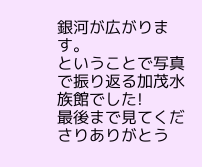銀河が広がります。
ということで写真で振り返る加茂水族館でした!
最後まで見てくださりありがとう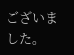ございました。